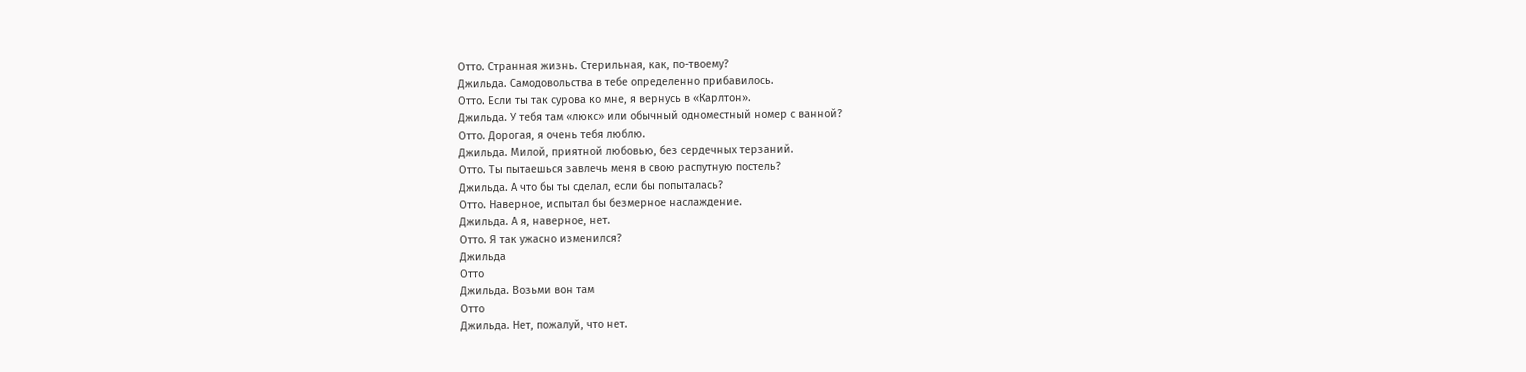Отто. Странная жизнь. Стерильная, как, по-твоему?
Джильда. Самодовольства в тебе определенно прибавилось.
Отто. Если ты так сурова ко мне, я вернусь в «Карлтон».
Джильда. У тебя там «люкс» или обычный одноместный номер с ванной?
Отто. Дорогая, я очень тебя люблю.
Джильда. Милой, приятной любовью, без сердечных терзаний.
Отто. Ты пытаешься завлечь меня в свою распутную постель?
Джильда. А что бы ты сделал, если бы попыталась?
Отто. Наверное, испытал бы безмерное наслаждение.
Джильда. А я, наверное, нет.
Отто. Я так ужасно изменился?
Джильда
Отто
Джильда. Возьми вон там
Отто
Джильда. Нет, пожалуй, что нет.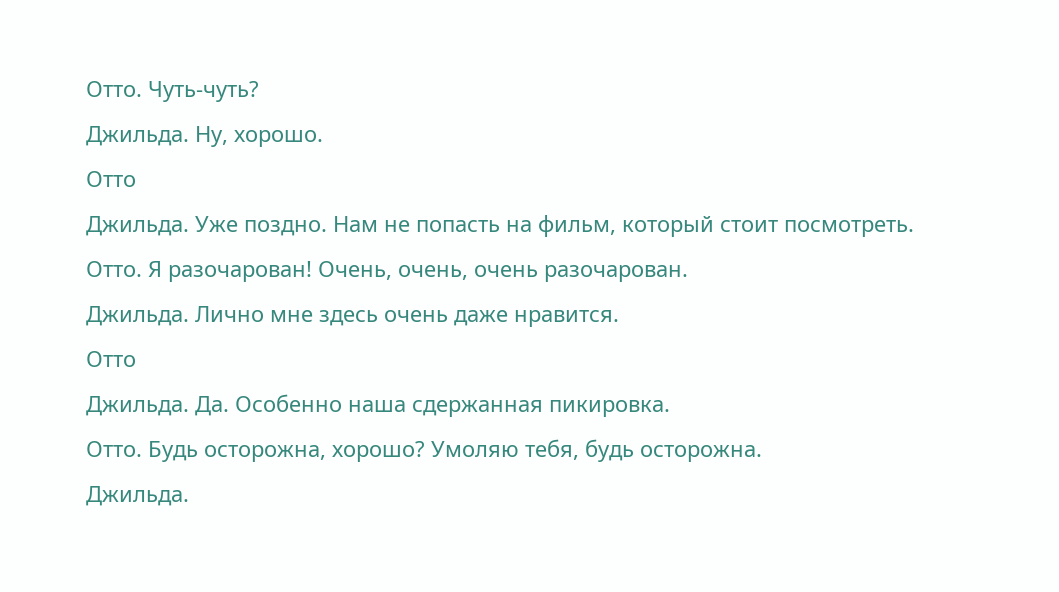Отто. Чуть-чуть?
Джильда. Ну, хорошо.
Отто
Джильда. Уже поздно. Нам не попасть на фильм, который стоит посмотреть.
Отто. Я разочарован! Очень, очень, очень разочарован.
Джильда. Лично мне здесь очень даже нравится.
Отто
Джильда. Да. Особенно наша сдержанная пикировка.
Отто. Будь осторожна, хорошо? Умоляю тебя, будь осторожна.
Джильда.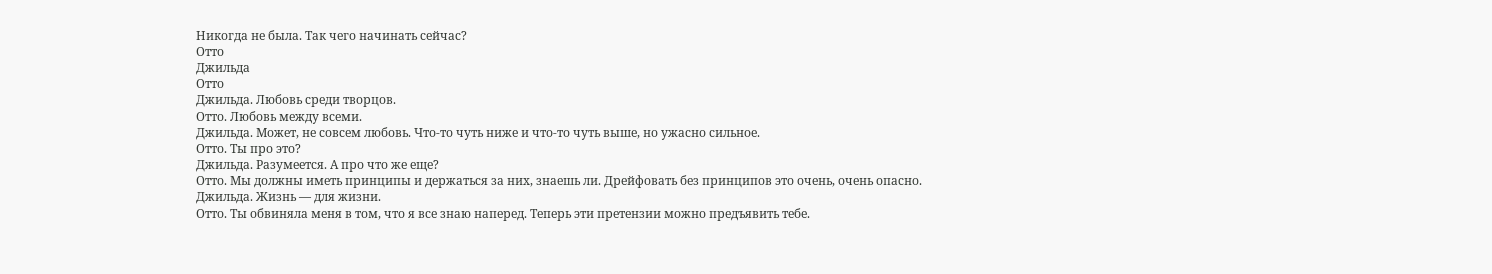Никогда не была. Так чего начинать сейчас?
Отто
Джильда
Отто
Джильда. Любовь среди творцов.
Отто. Любовь между всеми.
Джильда. Может, не совсем любовь. Что-то чуть ниже и что-то чуть выше, но ужасно сильное.
Отто. Ты про это?
Джильда. Разумеется. А про что же еще?
Отто. Мы должны иметь принципы и держаться за них, знаешь ли. Дрейфовать без принципов это очень, очень опасно.
Джильда. Жизнь — для жизни.
Отто. Ты обвиняла меня в том, что я все знаю наперед. Теперь эти претензии можно предъявить тебе.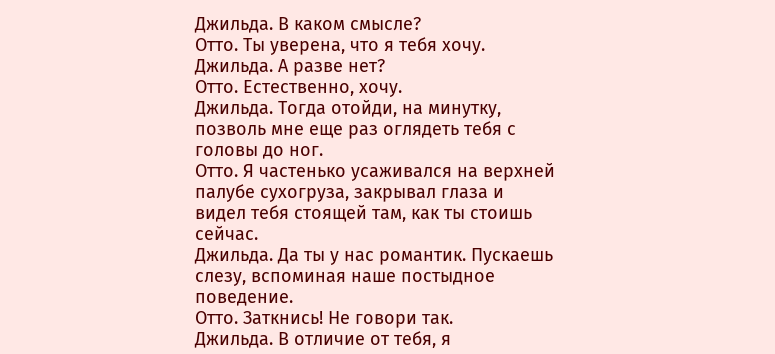Джильда. В каком смысле?
Отто. Ты уверена, что я тебя хочу.
Джильда. А разве нет?
Отто. Естественно, хочу.
Джильда. Тогда отойди, на минутку, позволь мне еще раз оглядеть тебя с головы до ног.
Отто. Я частенько усаживался на верхней палубе сухогруза, закрывал глаза и видел тебя стоящей там, как ты стоишь сейчас.
Джильда. Да ты у нас романтик. Пускаешь слезу, вспоминая наше постыдное поведение.
Отто. Заткнись! Не говори так.
Джильда. В отличие от тебя, я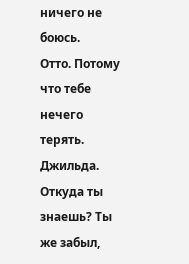ничего не боюсь.
Отто. Потому что тебе нечего терять.
Джильда. Откуда ты знаешь? Ты же забыл,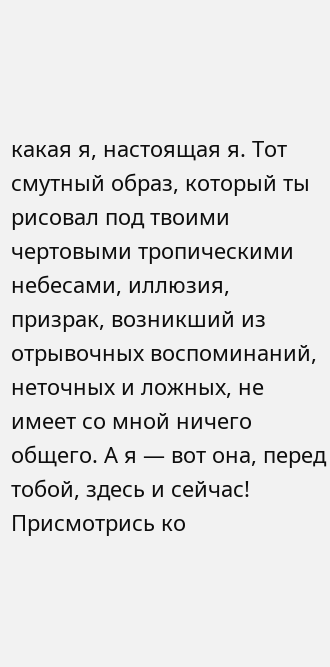какая я, настоящая я. Тот смутный образ, который ты рисовал под твоими чертовыми тропическими небесами, иллюзия, призрак, возникший из отрывочных воспоминаний, неточных и ложных, не имеет со мной ничего общего. А я — вот она, перед тобой, здесь и сейчас! Присмотрись ко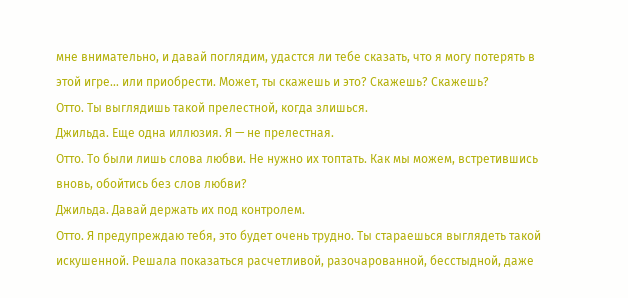мне внимательно, и давай поглядим, удастся ли тебе сказать, что я могу потерять в этой игре… или приобрести. Может, ты скажешь и это? Скажешь? Скажешь?
Отто. Ты выглядишь такой прелестной, когда злишься.
Джильда. Еще одна иллюзия. Я — не прелестная.
Отто. То были лишь слова любви. Не нужно их топтать. Как мы можем, встретившись вновь, обойтись без слов любви?
Джильда. Давай держать их под контролем.
Отто. Я предупреждаю тебя, это будет очень трудно. Ты стараешься выглядеть такой искушенной. Решала показаться расчетливой, разочарованной, бесстыдной, даже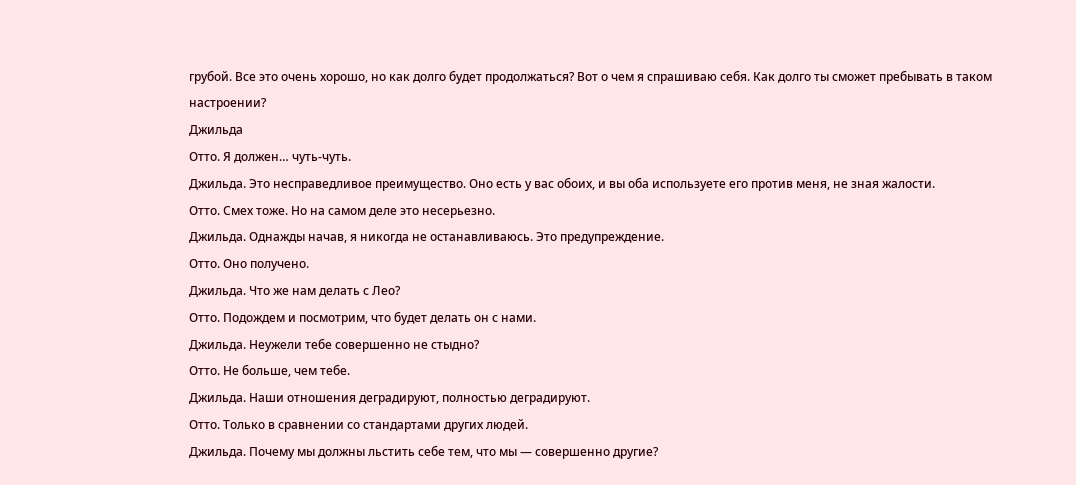грубой. Все это очень хорошо, но как долго будет продолжаться? Вот о чем я спрашиваю себя. Как долго ты сможет пребывать в таком настроении?
Джильда
Отто. Я должен… чуть-чуть.
Джильда. Это несправедливое преимущество. Оно есть у вас обоих, и вы оба используете его против меня, не зная жалости.
Отто. Смех тоже. Но на самом деле это несерьезно.
Джильда. Однажды начав, я никогда не останавливаюсь. Это предупреждение.
Отто. Оно получено.
Джильда. Что же нам делать с Лео?
Отто. Подождем и посмотрим, что будет делать он с нами.
Джильда. Неужели тебе совершенно не стыдно?
Отто. Не больше, чем тебе.
Джильда. Наши отношения деградируют, полностью деградируют.
Отто. Только в сравнении со стандартами других людей.
Джильда. Почему мы должны льстить себе тем, что мы — совершенно другие?